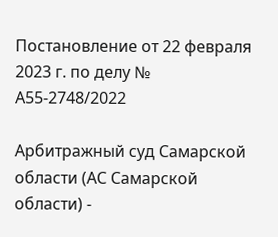Постановление от 22 февраля 2023 г. по делу № А55-2748/2022

Арбитражный суд Самарской области (АС Самарской области) -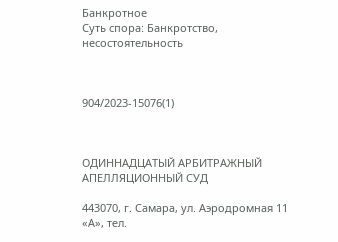Банкротное
Суть спора: Банкротство, несостоятельность



904/2023-15076(1)



ОДИННАДЦАТЫЙ АРБИТРАЖНЫЙ АПЕЛЛЯЦИОННЫЙ СУД

443070, г. Самара, ул. Аэродромная 11 «А», тел.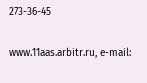273-36-45

www.11aas.arbitr.ru, e-mail: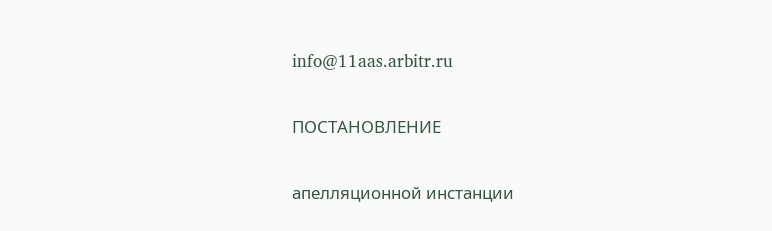info@11aas.arbitr.ru


ПОСТАНОВЛЕНИЕ


апелляционной инстанции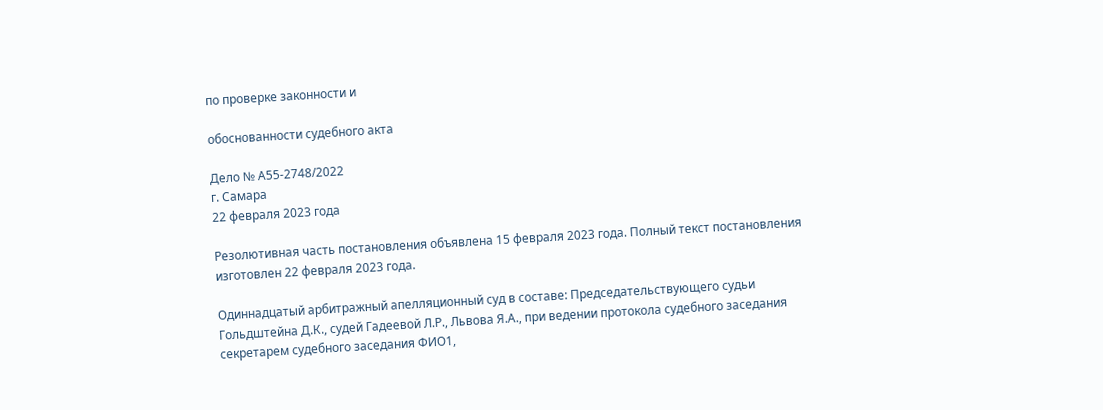по проверке законности и

обоснованности судебного акта

Дело № А55-2748/2022
г. Самара
22 февраля 2023 года

Резолютивная часть постановления объявлена 15 февраля 2023 года. Полный текст постановления изготовлен 22 февраля 2023 года.

Одиннадцатый арбитражный апелляционный суд в составе: Председательствующего судьи Гольдштейна Д.К., судей Гадеевой Л.Р., Львова Я.А., при ведении протокола судебного заседания секретарем судебного заседания ФИО1,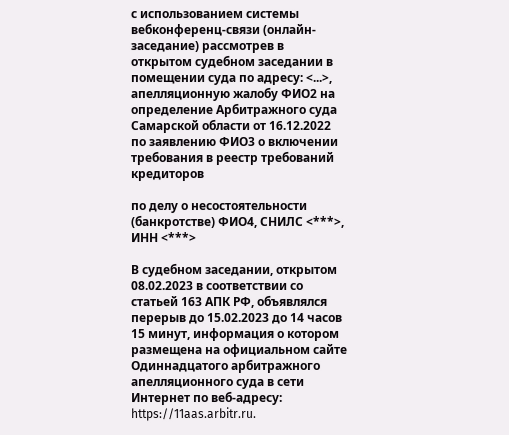с использованием системы вебконференц-связи (онлайн-заседание) рассмотрев в открытом судебном заседании в помещении суда по адресу: <...>, апелляционную жалобу ФИО2 на определение Арбитражного суда Самарской области от 16.12.2022 по заявлению ФИО3 о включении требования в реестр требований кредиторов

по делу о несостоятельности (банкротстве) ФИО4, СНИЛС <***>, ИНН <***>

В судебном заседании, открытом 08.02.2023 в соответствии со статьей 163 АПК РФ, объявлялся перерыв до 15.02.2023 до 14 часов 15 минут, информация о котором размещена на официальном сайте Одиннадцатого арбитражного апелляционного суда в сети Интернет по веб-адресу: https://11aas.arbitr.ru.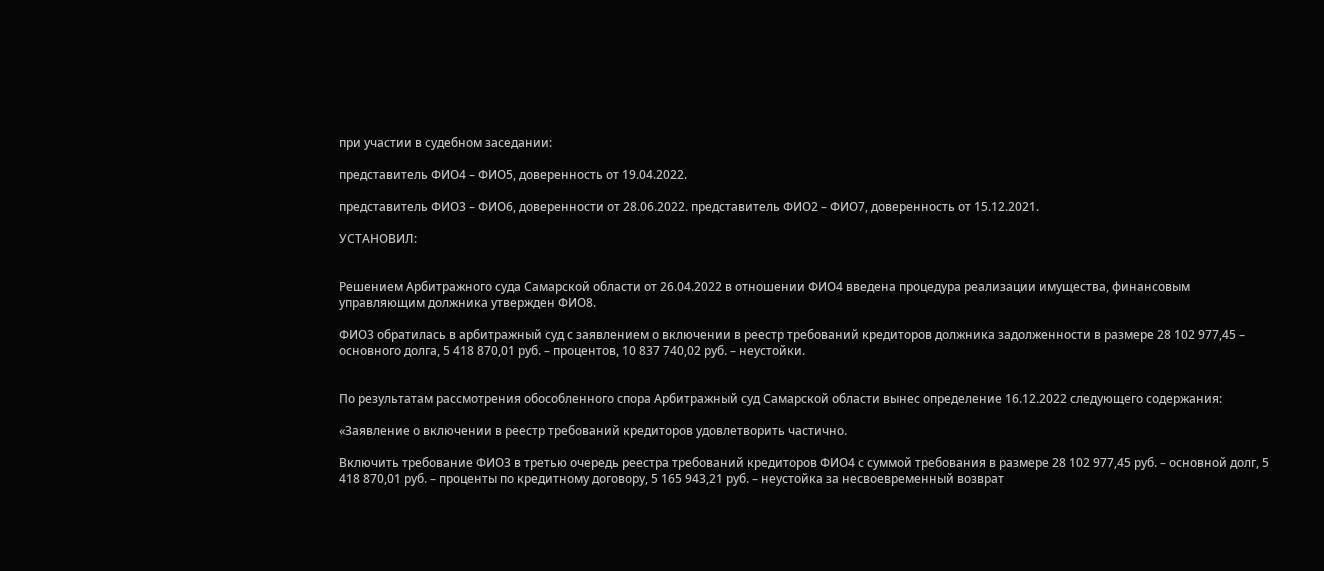при участии в судебном заседании:

представитель ФИО4 – ФИО5, доверенность от 19.04.2022.

представитель ФИО3 – ФИО6, доверенности от 28.06.2022. представитель ФИО2 – ФИО7, доверенность от 15.12.2021.

УСТАНОВИЛ:


Решением Арбитражного суда Самарской области от 26.04.2022 в отношении ФИО4 введена процедура реализации имущества, финансовым управляющим должника утвержден ФИО8.

ФИО3 обратилась в арбитражный суд с заявлением о включении в реестр требований кредиторов должника задолженности в размере 28 102 977,45 – основного долга, 5 418 870,01 руб. – процентов, 10 837 740,02 руб. – неустойки.


По результатам рассмотрения обособленного спора Арбитражный суд Самарской области вынес определение 16.12.2022 следующего содержания:

«Заявление о включении в реестр требований кредиторов удовлетворить частично.

Включить требование ФИО3 в третью очередь реестра требований кредиторов ФИО4 с суммой требования в размере 28 102 977,45 руб. – основной долг, 5 418 870,01 руб. – проценты по кредитному договору, 5 165 943,21 руб. – неустойка за несвоевременный возврат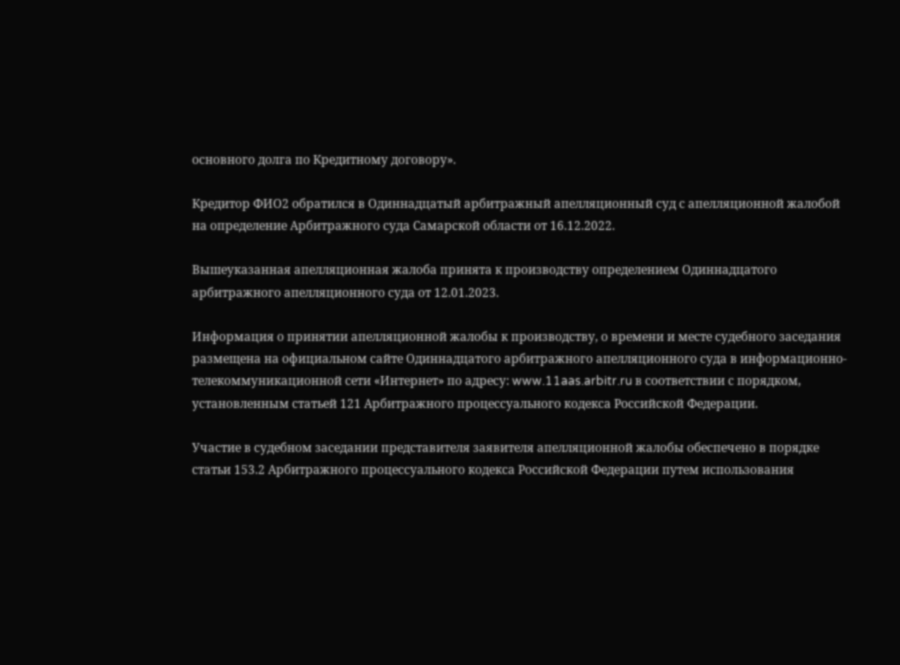основного долга по Кредитному договору».

Кредитор ФИО2 обратился в Одиннадцатый арбитражный апелляционный суд с апелляционной жалобой на определение Арбитражного суда Самарской области от 16.12.2022.

Вышеуказанная апелляционная жалоба принята к производству определением Одиннадцатого арбитражного апелляционного суда от 12.01.2023.

Информация о принятии апелляционной жалобы к производству, о времени и месте судебного заседания размещена на официальном сайте Одиннадцатого арбитражного апелляционного суда в информационно-телекоммуникационной сети «Интернет» по адресу: www.11aas.arbitr.ru в соответствии с порядком, установленным статьей 121 Арбитражного процессуального кодекса Российской Федерации.

Участие в судебном заседании представителя заявителя апелляционной жалобы обеспечено в порядке статьи 153.2 Арбитражного процессуального кодекса Российской Федерации путем использования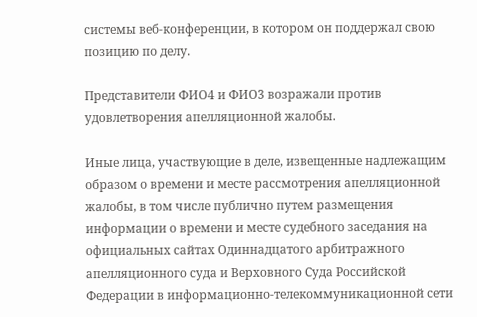системы веб-конференции, в котором он поддержал свою позицию по делу.

Представители ФИО4 и ФИО3 возражали против удовлетворения апелляционной жалобы.

Иные лица, участвующие в деле, извещенные надлежащим образом о времени и месте рассмотрения апелляционной жалобы, в том числе публично путем размещения информации о времени и месте судебного заседания на официальных сайтах Одиннадцатого арбитражного апелляционного суда и Верховного Суда Российской Федерации в информационно-телекоммуникационной сети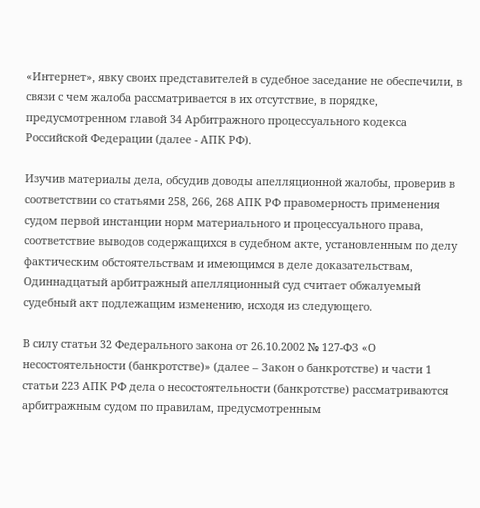«Интернет», явку своих представителей в судебное заседание не обеспечили, в связи с чем жалоба рассматривается в их отсутствие, в порядке, предусмотренном главой 34 Арбитражного процессуального кодекса Российской Федерации (далее - АПК РФ).

Изучив материалы дела, обсудив доводы апелляционной жалобы, проверив в соответствии со статьями 258, 266, 268 АПК РФ правомерность применения судом первой инстанции норм материального и процессуального права, соответствие выводов содержащихся в судебном акте, установленным по делу фактическим обстоятельствам и имеющимся в деле доказательствам, Одиннадцатый арбитражный апелляционный суд считает обжалуемый судебный акт подлежащим изменению, исходя из следующего.

В силу статьи 32 Федерального закона от 26.10.2002 № 127-ФЗ «О несостоятельности (банкротстве)» (далее – Закон о банкротстве) и части 1 статьи 223 АПК РФ дела о несостоятельности (банкротстве) рассматриваются арбитражным судом по правилам, предусмотренным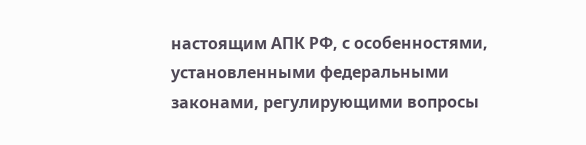настоящим АПК РФ, с особенностями, установленными федеральными законами, регулирующими вопросы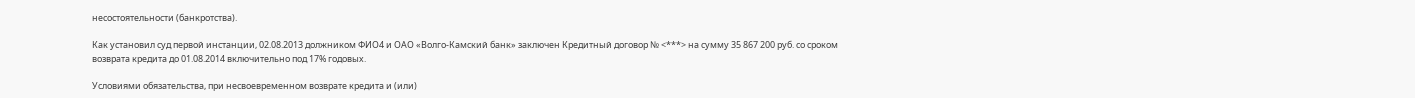несостоятельности (банкротства).

Как установил суд первой инстанции, 02.08.2013 должником ФИО4 и ОАО «Волго-Камский банк» заключен Кредитный договор № <***> на сумму 35 867 200 руб. со сроком возврата кредита до 01.08.2014 включительно под 17% годовых.

Условиями обязательства, при несвоевременном возврате кредита и (или)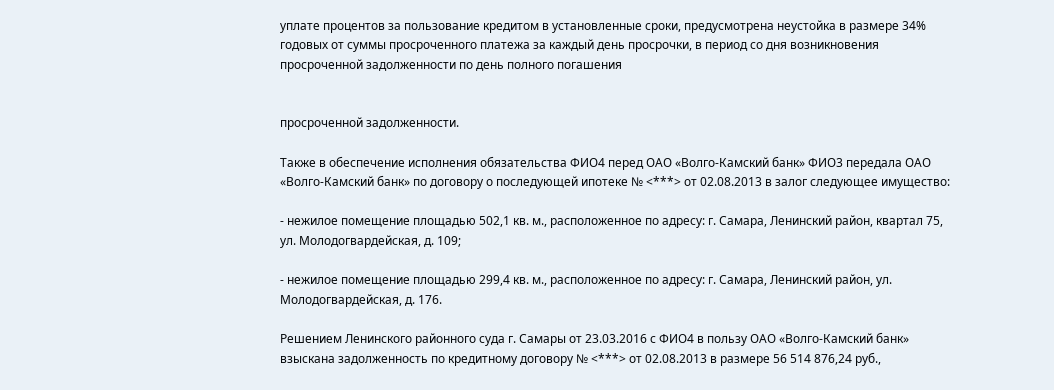уплате процентов за пользование кредитом в установленные сроки, предусмотрена неустойка в размере 34% годовых от суммы просроченного платежа за каждый день просрочки, в период со дня возникновения просроченной задолженности по день полного погашения


просроченной задолженности.

Также в обеспечение исполнения обязательства ФИО4 перед ОАО «Волго-Камский банк» ФИО3 передала ОАО «Волго-Камский банк» по договору о последующей ипотеке № <***> от 02.08.2013 в залог следующее имущество:

- нежилое помещение площадью 502,1 кв. м., расположенное по адресу: г. Самара, Ленинский район, квартал 75, ул. Молодогвардейская, д. 109;

- нежилое помещение площадью 299,4 кв. м., расположенное по адресу: г. Самара, Ленинский район, ул. Молодогвардейская, д. 176.

Решением Ленинского районного суда г. Самары от 23.03.2016 с ФИО4 в пользу ОАО «Волго-Камский банк» взыскана задолженность по кредитному договору № <***> от 02.08.2013 в размере 56 514 876,24 руб.,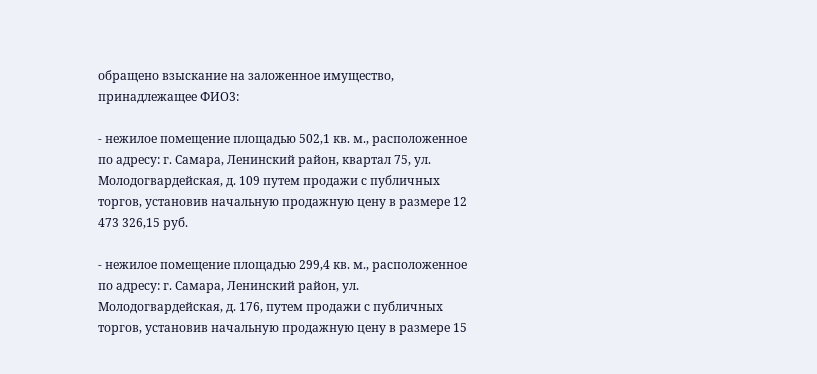обращено взыскание на заложенное имущество, принадлежащее ФИО3:

- нежилое помещение площадью 502,1 кв. м., расположенное по адресу: г. Самара, Ленинский район, квартал 75, ул. Молодогвардейская, д. 109 путем продажи с публичных торгов, установив начальную продажную цену в размере 12 473 326,15 руб.

- нежилое помещение площадью 299,4 кв. м., расположенное по адресу: г. Самара, Ленинский район, ул. Молодогвардейская, д. 176, путем продажи с публичных торгов, установив начальную продажную цену в размере 15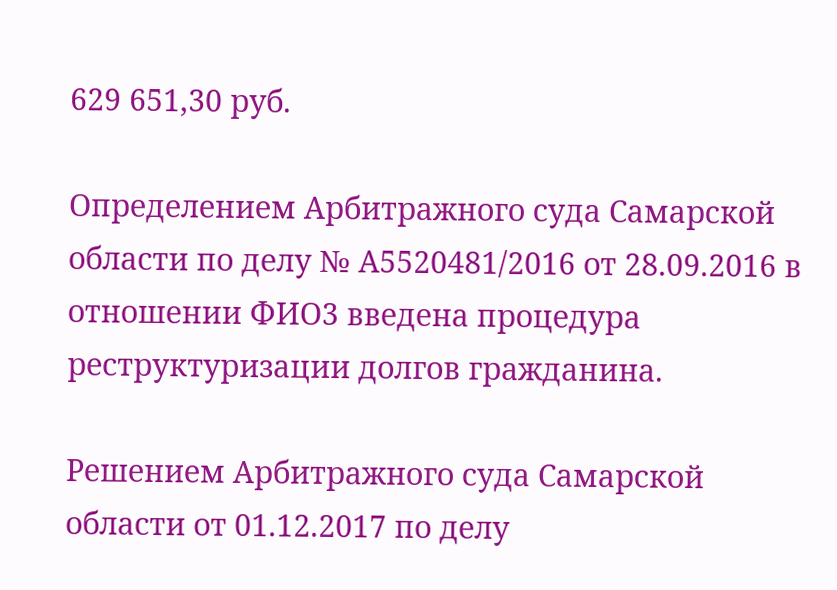629 651,30 руб.

Определением Арбитражного суда Самарской области по делу № А5520481/2016 от 28.09.2016 в отношении ФИО3 введена процедура реструктуризации долгов гражданина.

Решением Арбитражного суда Самарской области от 01.12.2017 по делу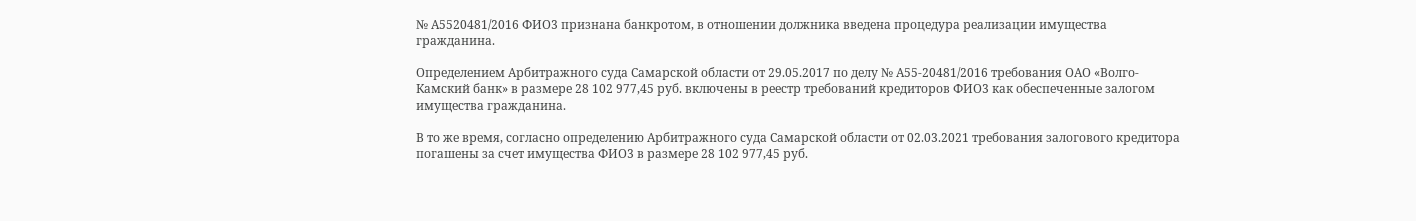№ А5520481/2016 ФИО3 признана банкротом, в отношении должника введена процедура реализации имущества гражданина.

Определением Арбитражного суда Самарской области от 29.05.2017 по делу № А55-20481/2016 требования ОАО «Волго-Камский банк» в размере 28 102 977,45 руб. включены в реестр требований кредиторов ФИО3 как обеспеченные залогом имущества гражданина.

В то же время, согласно определению Арбитражного суда Самарской области от 02.03.2021 требования залогового кредитора погашены за счет имущества ФИО3 в размере 28 102 977,45 руб.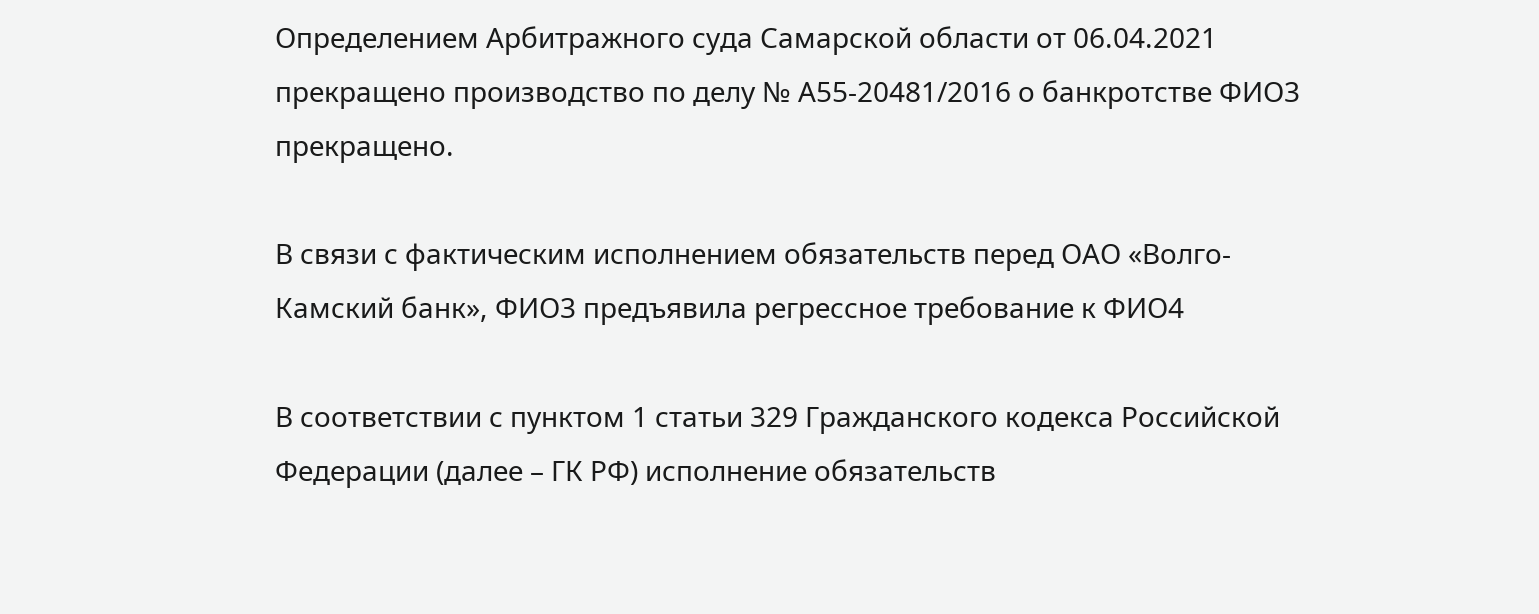Определением Арбитражного суда Самарской области от 06.04.2021 прекращено производство по делу № А55-20481/2016 о банкротстве ФИО3 прекращено.

В связи с фактическим исполнением обязательств перед ОАО «Волго-Камский банк», ФИО3 предъявила регрессное требование к ФИО4

В соответствии с пунктом 1 статьи 329 Гражданского кодекса Российской Федерации (далее – ГК РФ) исполнение обязательств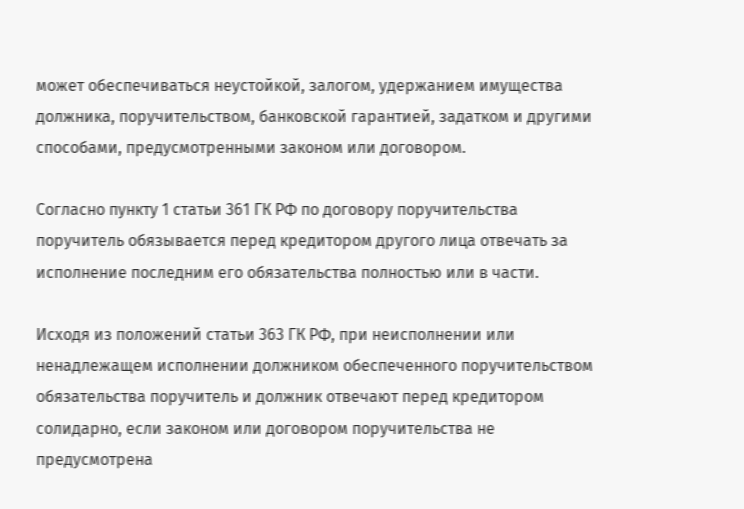может обеспечиваться неустойкой, залогом, удержанием имущества должника, поручительством, банковской гарантией, задатком и другими способами, предусмотренными законом или договором.

Согласно пункту 1 статьи 361 ГК РФ по договору поручительства поручитель обязывается перед кредитором другого лица отвечать за исполнение последним его обязательства полностью или в части.

Исходя из положений статьи 363 ГК РФ, при неисполнении или ненадлежащем исполнении должником обеспеченного поручительством обязательства поручитель и должник отвечают перед кредитором солидарно, если законом или договором поручительства не предусмотрена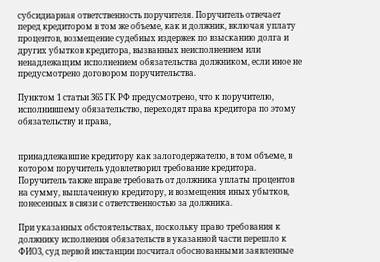субсидиарная ответственность поручителя. Поручитель отвечает перед кредитором в том же объеме, как и должник, включая уплату процентов, возмещение судебных издержек по взысканию долга и других убытков кредитора, вызванных неисполнением или ненадлежащим исполнением обязательства должником, если иное не предусмотрено договором поручительства.

Пунктом 1 статьи 365 ГК РФ предусмотрено, что к поручителю, исполнившему обязательство, переходят права кредитора по этому обязательству и права,


принадлежавшие кредитору как залогодержателю, в том объеме, в котором поручитель удовлетворил требование кредитора. Поручитель также вправе требовать от должника уплаты процентов на сумму, выплаченную кредитору, и возмещения иных убытков, понесенных в связи с ответственностью за должника.

При указанных обстоятельствах, поскольку право требования к должнику исполнения обязательств в указанной части перешло к ФИО3, суд первой инстанции посчитал обоснованными заявленные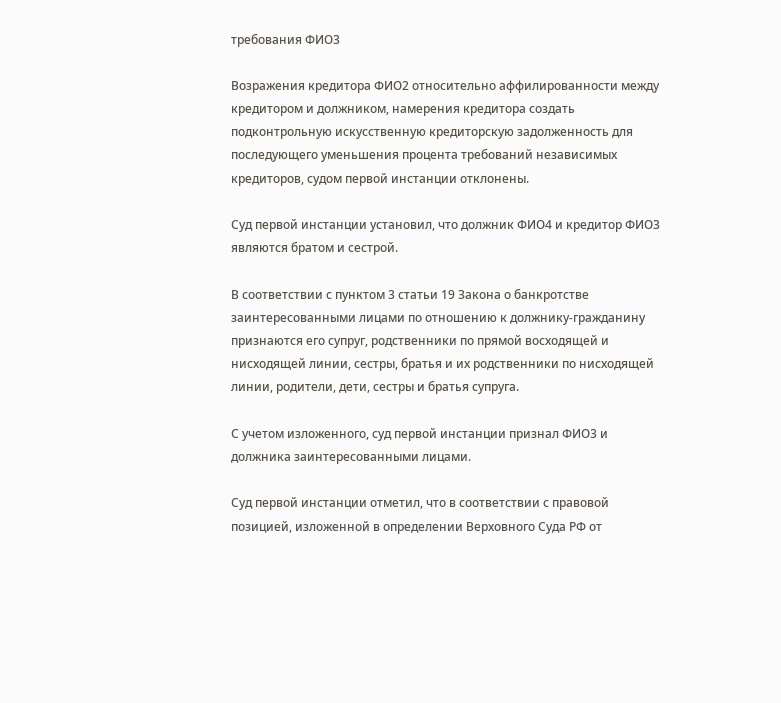требования ФИО3

Возражения кредитора ФИО2 относительно аффилированности между кредитором и должником, намерения кредитора создать подконтрольную искусственную кредиторскую задолженность для последующего уменьшения процента требований независимых кредиторов, судом первой инстанции отклонены.

Суд первой инстанции установил, что должник ФИО4 и кредитор ФИО3 являются братом и сестрой.

В соответствии с пунктом 3 статьи 19 Закона о банкротстве заинтересованными лицами по отношению к должнику-гражданину признаются его супруг, родственники по прямой восходящей и нисходящей линии, сестры, братья и их родственники по нисходящей линии, родители, дети, сестры и братья супруга.

С учетом изложенного, суд первой инстанции признал ФИО3 и должника заинтересованными лицами.

Суд первой инстанции отметил, что в соответствии с правовой позицией, изложенной в определении Верховного Суда РФ от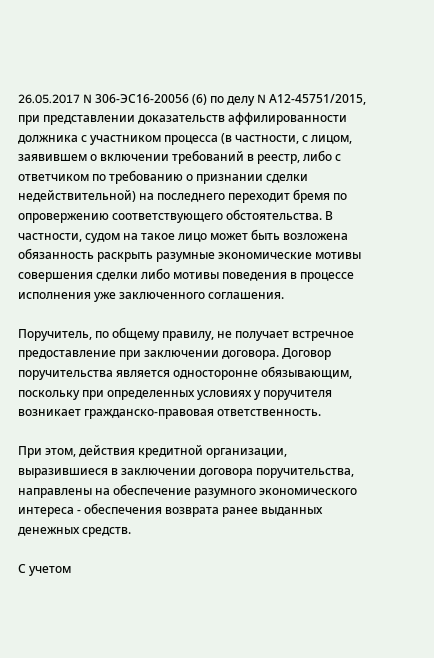26.05.2017 N 306-ЭС16-20056 (6) по делу N А12-45751/2015, при представлении доказательств аффилированности должника с участником процесса (в частности, с лицом, заявившем о включении требований в реестр, либо с ответчиком по требованию о признании сделки недействительной) на последнего переходит бремя по опровержению соответствующего обстоятельства. В частности, судом на такое лицо может быть возложена обязанность раскрыть разумные экономические мотивы совершения сделки либо мотивы поведения в процессе исполнения уже заключенного соглашения.

Поручитель, по общему правилу, не получает встречное предоставление при заключении договора. Договор поручительства является односторонне обязывающим, поскольку при определенных условиях у поручителя возникает гражданско-правовая ответственность.

При этом, действия кредитной организации, выразившиеся в заключении договора поручительства, направлены на обеспечение разумного экономического интереса - обеспечения возврата ранее выданных денежных средств.

С учетом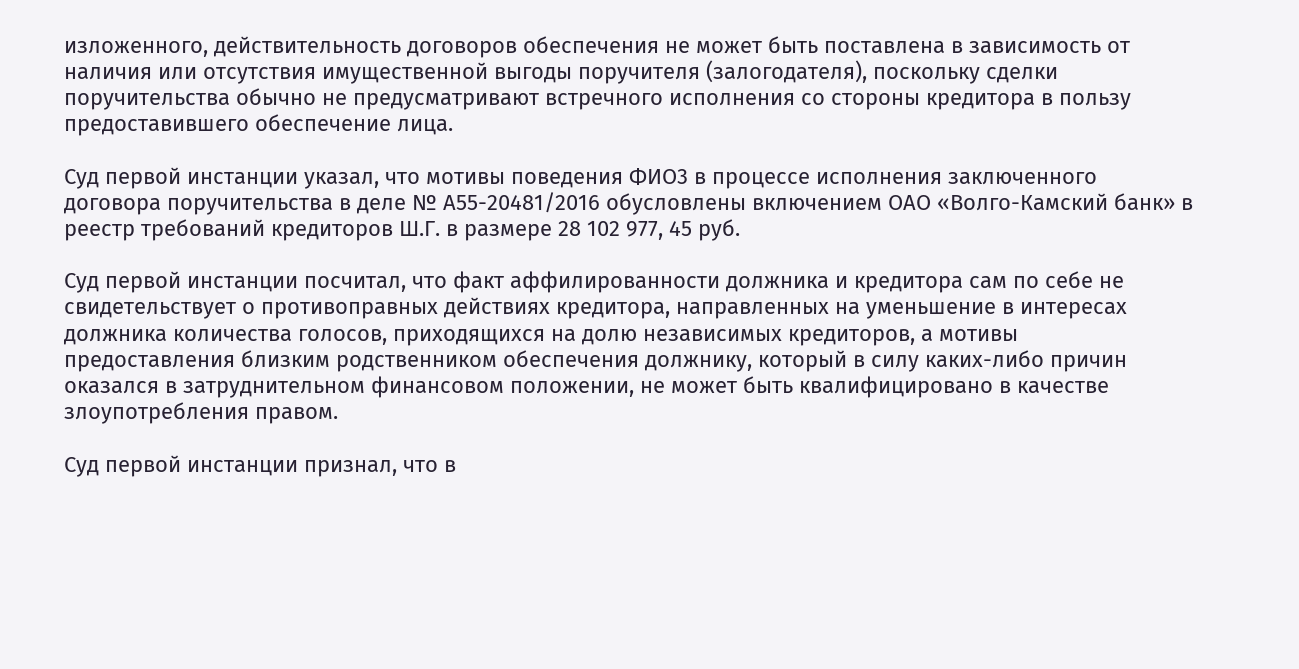изложенного, действительность договоров обеспечения не может быть поставлена в зависимость от наличия или отсутствия имущественной выгоды поручителя (залогодателя), поскольку сделки поручительства обычно не предусматривают встречного исполнения со стороны кредитора в пользу предоставившего обеспечение лица.

Суд первой инстанции указал, что мотивы поведения ФИО3 в процессе исполнения заключенного договора поручительства в деле № А55-20481/2016 обусловлены включением ОАО «Волго-Камский банк» в реестр требований кредиторов Ш.Г. в размере 28 102 977, 45 руб.

Суд первой инстанции посчитал, что факт аффилированности должника и кредитора сам по себе не свидетельствует о противоправных действиях кредитора, направленных на уменьшение в интересах должника количества голосов, приходящихся на долю независимых кредиторов, а мотивы предоставления близким родственником обеспечения должнику, который в силу каких-либо причин оказался в затруднительном финансовом положении, не может быть квалифицировано в качестве злоупотребления правом.

Суд первой инстанции признал, что в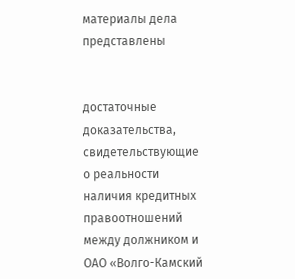материалы дела представлены


достаточные доказательства, свидетельствующие о реальности наличия кредитных правоотношений между должником и ОАО «Волго-Камский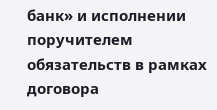банк» и исполнении поручителем обязательств в рамках договора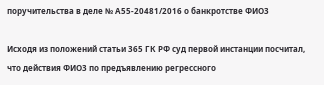поручительства в деле № А55-20481/2016 о банкротстве ФИО3

Исходя из положений статьи 365 ГК РФ суд первой инстанции посчитал, что действия ФИО3 по предъявлению регрессного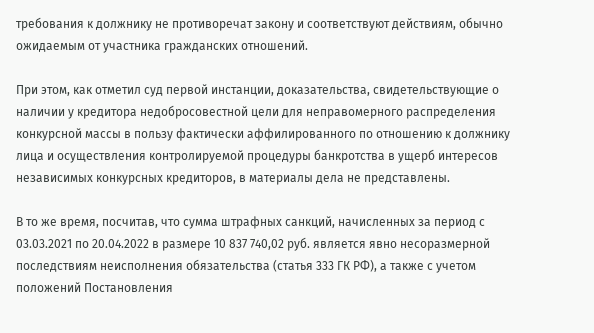требования к должнику не противоречат закону и соответствуют действиям, обычно ожидаемым от участника гражданских отношений.

При этом, как отметил суд первой инстанции, доказательства, свидетельствующие о наличии у кредитора недобросовестной цели для неправомерного распределения конкурсной массы в пользу фактически аффилированного по отношению к должнику лица и осуществления контролируемой процедуры банкротства в ущерб интересов независимых конкурсных кредиторов, в материалы дела не представлены.

В то же время, посчитав, что сумма штрафных санкций, начисленных за период с 03.03.2021 по 20.04.2022 в размере 10 837 740,02 руб. является явно несоразмерной последствиям неисполнения обязательства (статья 333 ГК РФ), а также с учетом положений Постановления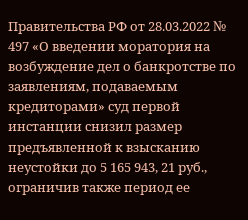Правительства РФ от 28.03.2022 № 497 «О введении моратория на возбуждение дел о банкротстве по заявлениям, подаваемым кредиторами» суд первой инстанции снизил размер предъявленной к взысканию неустойки до 5 165 943, 21 руб., ограничив также период ее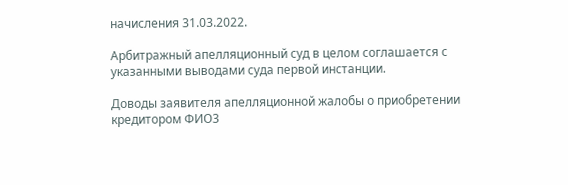начисления 31.03.2022.

Арбитражный апелляционный суд в целом соглашается с указанными выводами суда первой инстанции.

Доводы заявителя апелляционной жалобы о приобретении кредитором ФИО3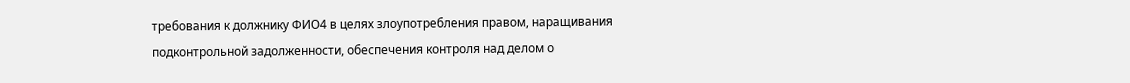требования к должнику ФИО4 в целях злоупотребления правом, наращивания подконтрольной задолженности, обеспечения контроля над делом о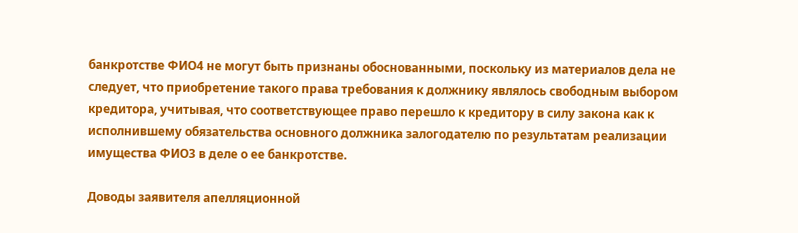банкротстве ФИО4 не могут быть признаны обоснованными, поскольку из материалов дела не следует, что приобретение такого права требования к должнику являлось свободным выбором кредитора, учитывая, что соответствующее право перешло к кредитору в силу закона как к исполнившему обязательства основного должника залогодателю по результатам реализации имущества ФИО3 в деле о ее банкротстве.

Доводы заявителя апелляционной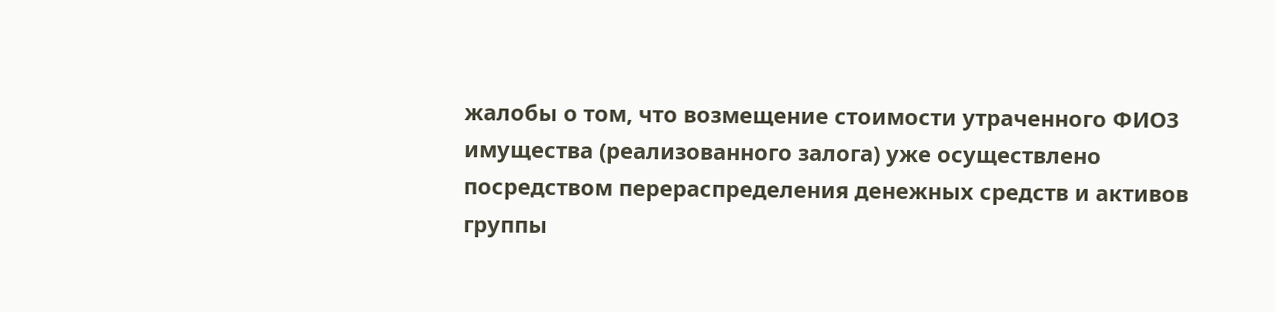жалобы о том, что возмещение стоимости утраченного ФИО3 имущества (реализованного залога) уже осуществлено посредством перераспределения денежных средств и активов группы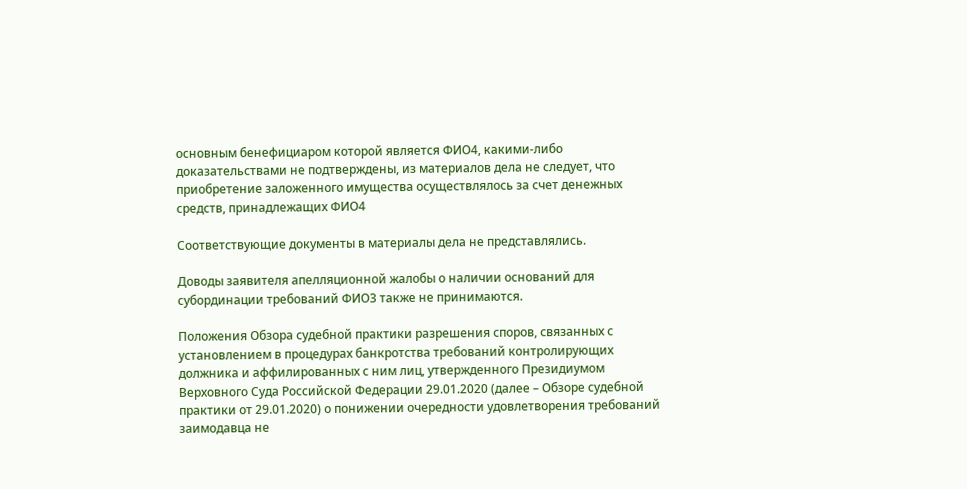основным бенефициаром которой является ФИО4, какими-либо доказательствами не подтверждены, из материалов дела не следует, что приобретение заложенного имущества осуществлялось за счет денежных средств, принадлежащих ФИО4

Соответствующие документы в материалы дела не представлялись.

Доводы заявителя апелляционной жалобы о наличии оснований для субординации требований ФИО3 также не принимаются.

Положения Обзора судебной практики разрешения споров, связанных с установлением в процедурах банкротства требований контролирующих должника и аффилированных с ним лиц, утвержденного Президиумом Верховного Суда Российской Федерации 29.01.2020 (далее – Обзоре судебной практики от 29.01.2020) о понижении очередности удовлетворения требований заимодавца не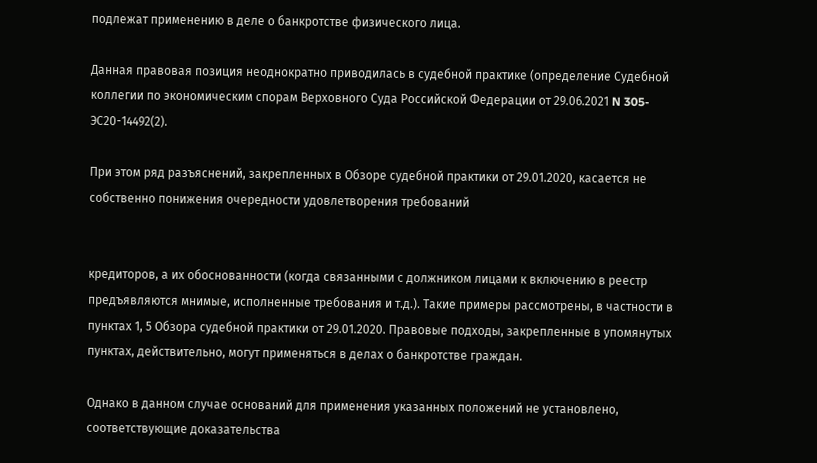подлежат применению в деле о банкротстве физического лица.

Данная правовая позиция неоднократно приводилась в судебной практике (определение Судебной коллегии по экономическим спорам Верховного Суда Российской Федерации от 29.06.2021 N 305-ЭС20-14492(2).

При этом ряд разъяснений, закрепленных в Обзоре судебной практики от 29.01.2020, касается не собственно понижения очередности удовлетворения требований


кредиторов, а их обоснованности (когда связанными с должником лицами к включению в реестр предъявляются мнимые, исполненные требования и т.д.). Такие примеры рассмотрены, в частности в пунктах 1, 5 Обзора судебной практики от 29.01.2020. Правовые подходы, закрепленные в упомянутых пунктах, действительно, могут применяться в делах о банкротстве граждан.

Однако в данном случае оснований для применения указанных положений не установлено, соответствующие доказательства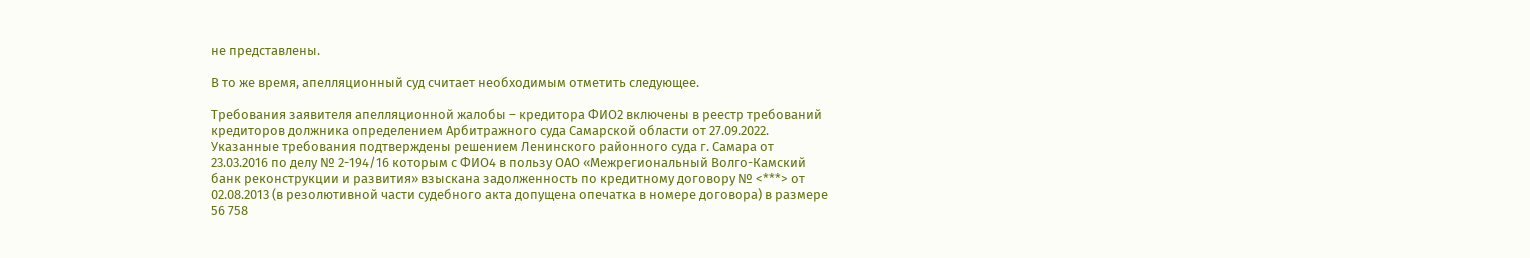не представлены.

В то же время, апелляционный суд считает необходимым отметить следующее.

Требования заявителя апелляционной жалобы – кредитора ФИО2 включены в реестр требований кредиторов должника определением Арбитражного суда Самарской области от 27.09.2022. Указанные требования подтверждены решением Ленинского районного суда г. Самара от 23.03.2016 по делу № 2-194/16 которым с ФИО4 в пользу ОАО «Межрегиональный Волго-Камский банк реконструкции и развития» взыскана задолженность по кредитному договору № <***> от 02.08.2013 (в резолютивной части судебного акта допущена опечатка в номере договора) в размере 56 758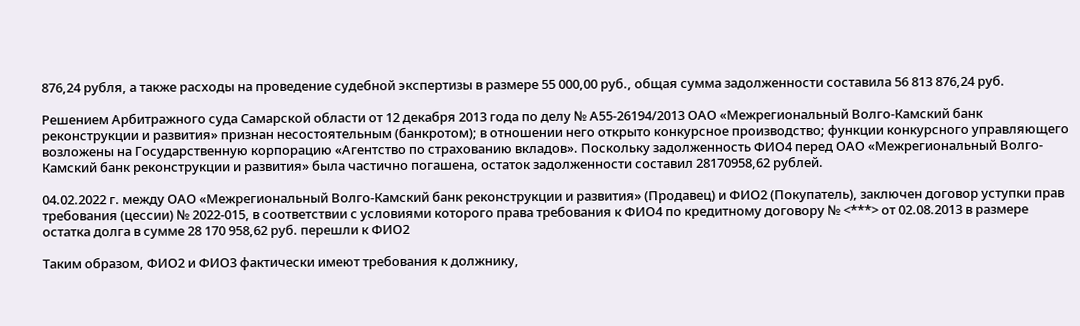876,24 рубля, а также расходы на проведение судебной экспертизы в размере 55 000,00 руб., общая сумма задолженности составила 56 813 876,24 руб.

Решением Арбитражного суда Самарской области от 12 декабря 2013 года по делу № А55-26194/2013 ОАО «Межрегиональный Волго-Камский банк реконструкции и развития» признан несостоятельным (банкротом); в отношении него открыто конкурсное производство; функции конкурсного управляющего возложены на Государственную корпорацию «Агентство по страхованию вкладов». Поскольку задолженность ФИО4 перед ОАО «Межрегиональный Волго-Камский банк реконструкции и развития» была частично погашена, остаток задолженности составил 28170958,62 рублей.

04.02.2022 г. между ОАО «Межрегиональный Волго-Камский банк реконструкции и развития» (Продавец) и ФИО2 (Покупатель), заключен договор уступки прав требования (цессии) № 2022-015, в соответствии с условиями которого права требования к ФИО4 по кредитному договору № <***> от 02.08.2013 в размере остатка долга в сумме 28 170 958,62 руб. перешли к ФИО2

Таким образом, ФИО2 и ФИО3 фактически имеют требования к должнику,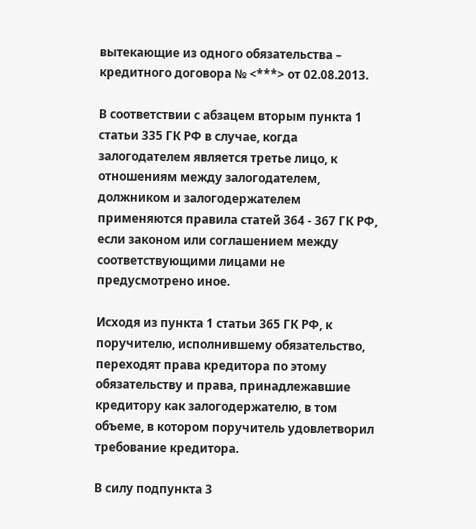вытекающие из одного обязательства – кредитного договора № <***> от 02.08.2013.

В соответствии с абзацем вторым пункта 1 статьи 335 ГК РФ в случае, когда залогодателем является третье лицо, к отношениям между залогодателем, должником и залогодержателем применяются правила статей 364 - 367 ГК РФ, если законом или соглашением между соответствующими лицами не предусмотрено иное.

Исходя из пункта 1 статьи 365 ГК РФ, к поручителю, исполнившему обязательство, переходят права кредитора по этому обязательству и права, принадлежавшие кредитору как залогодержателю, в том объеме, в котором поручитель удовлетворил требование кредитора.

В силу подпункта 3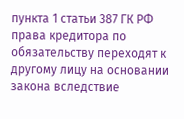пункта 1 статьи 387 ГК РФ права кредитора по обязательству переходят к другому лицу на основании закона вследствие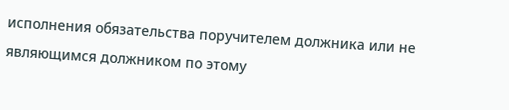исполнения обязательства поручителем должника или не являющимся должником по этому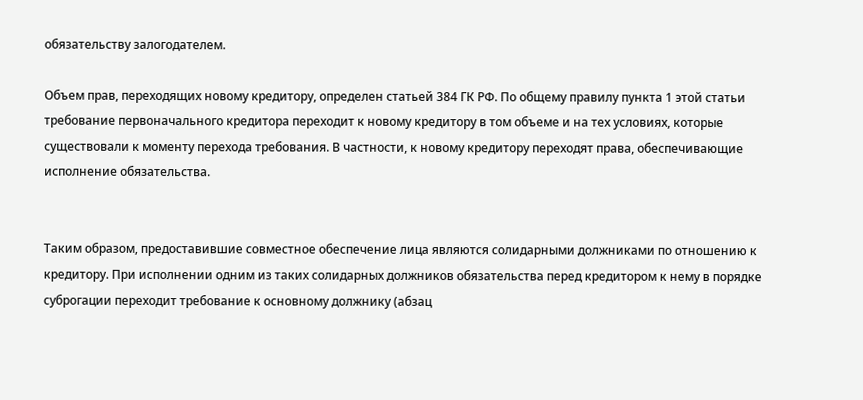обязательству залогодателем.

Объем прав, переходящих новому кредитору, определен статьей 384 ГК РФ. По общему правилу пункта 1 этой статьи требование первоначального кредитора переходит к новому кредитору в том объеме и на тех условиях, которые существовали к моменту перехода требования. В частности, к новому кредитору переходят права, обеспечивающие исполнение обязательства.


Таким образом, предоставившие совместное обеспечение лица являются солидарными должниками по отношению к кредитору. При исполнении одним из таких солидарных должников обязательства перед кредитором к нему в порядке суброгации переходит требование к основному должнику (абзац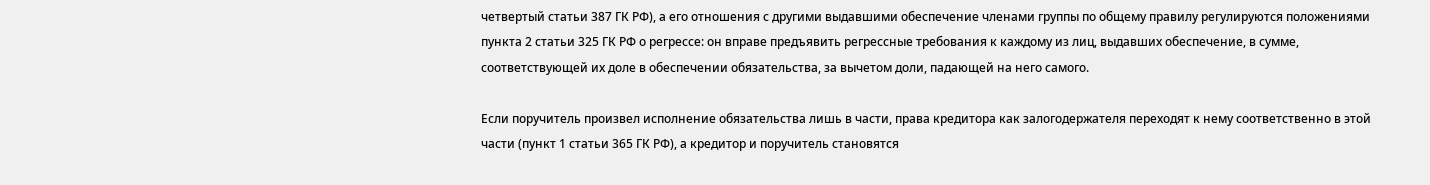четвертый статьи 387 ГК РФ), а его отношения с другими выдавшими обеспечение членами группы по общему правилу регулируются положениями пункта 2 статьи 325 ГК РФ о регрессе: он вправе предъявить регрессные требования к каждому из лиц, выдавших обеспечение, в сумме, соответствующей их доле в обеспечении обязательства, за вычетом доли, падающей на него самого.

Если поручитель произвел исполнение обязательства лишь в части, права кредитора как залогодержателя переходят к нему соответственно в этой части (пункт 1 статьи 365 ГК РФ), а кредитор и поручитель становятся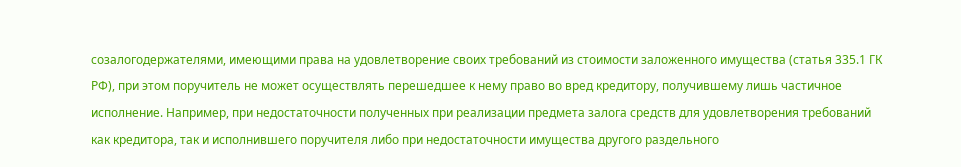созалогодержателями, имеющими права на удовлетворение своих требований из стоимости заложенного имущества (статья 335.1 ГК РФ), при этом поручитель не может осуществлять перешедшее к нему право во вред кредитору, получившему лишь частичное исполнение. Например, при недостаточности полученных при реализации предмета залога средств для удовлетворения требований как кредитора, так и исполнившего поручителя либо при недостаточности имущества другого раздельного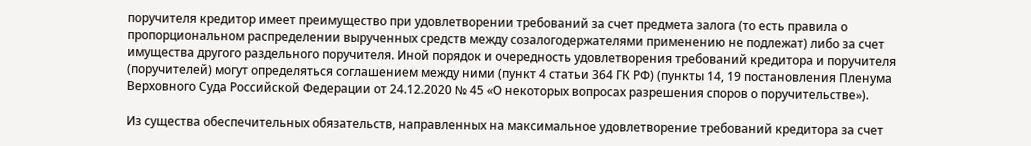поручителя кредитор имеет преимущество при удовлетворении требований за счет предмета залога (то есть правила о пропорциональном распределении вырученных средств между созалогодержателями применению не подлежат) либо за счет имущества другого раздельного поручителя. Иной порядок и очередность удовлетворения требований кредитора и поручителя (поручителей) могут определяться соглашением между ними (пункт 4 статьи 364 ГК РФ) (пункты 14, 19 постановления Пленума Верховного Суда Российской Федерации от 24.12.2020 № 45 «О некоторых вопросах разрешения споров о поручительстве»).

Из существа обеспечительных обязательств, направленных на максимальное удовлетворение требований кредитора за счет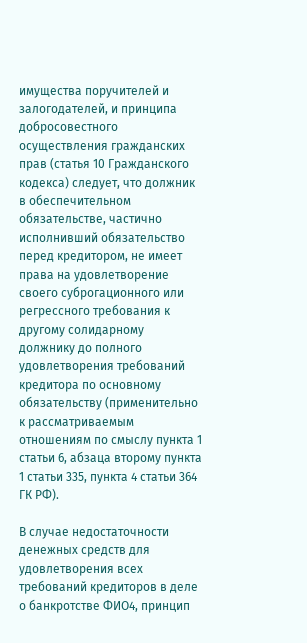имущества поручителей и залогодателей, и принципа добросовестного осуществления гражданских прав (статья 10 Гражданского кодекса) следует, что должник в обеспечительном обязательстве, частично исполнивший обязательство перед кредитором, не имеет права на удовлетворение своего суброгационного или регрессного требования к другому солидарному должнику до полного удовлетворения требований кредитора по основному обязательству (применительно к рассматриваемым отношениям по смыслу пункта 1 статьи 6, абзаца второму пункта 1 статьи 335, пункта 4 статьи 364 ГК РФ).

В случае недостаточности денежных средств для удовлетворения всех требований кредиторов в деле о банкротстве ФИО4, принцип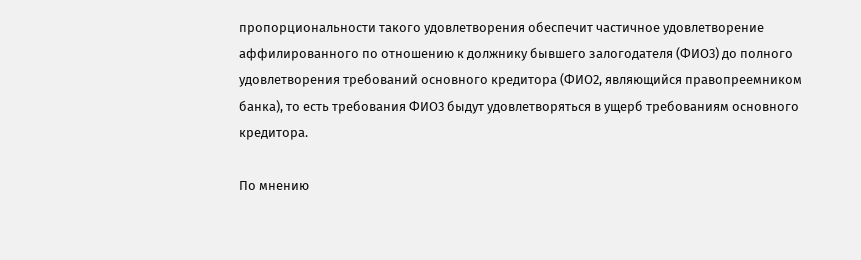пропорциональности такого удовлетворения обеспечит частичное удовлетворение аффилированного по отношению к должнику бывшего залогодателя (ФИО3) до полного удовлетворения требований основного кредитора (ФИО2, являющийся правопреемником банка), то есть требования ФИО3 быдут удовлетворяться в ущерб требованиям основного кредитора.

По мнению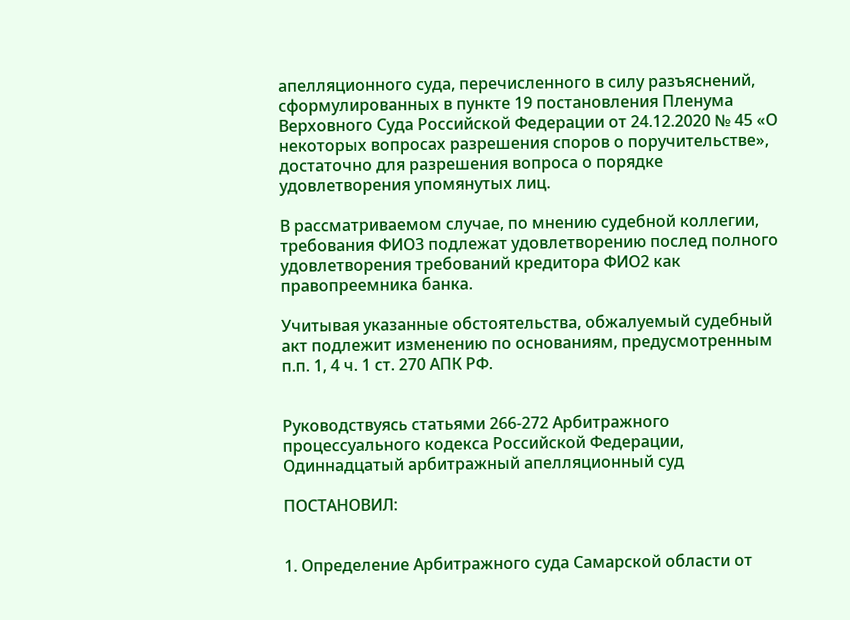апелляционного суда, перечисленного в силу разъяснений, сформулированных в пункте 19 постановления Пленума Верховного Суда Российской Федерации от 24.12.2020 № 45 «О некоторых вопросах разрешения споров о поручительстве», достаточно для разрешения вопроса о порядке удовлетворения упомянутых лиц.

В рассматриваемом случае, по мнению судебной коллегии, требования ФИО3 подлежат удовлетворению послед полного удовлетворения требований кредитора ФИО2 как правопреемника банка.

Учитывая указанные обстоятельства, обжалуемый судебный акт подлежит изменению по основаниям, предусмотренным п.п. 1, 4 ч. 1 ст. 270 АПК РФ.


Руководствуясь статьями 266-272 Арбитражного процессуального кодекса Российской Федерации, Одиннадцатый арбитражный апелляционный суд

ПОСТАНОВИЛ:


1. Определение Арбитражного суда Самарской области от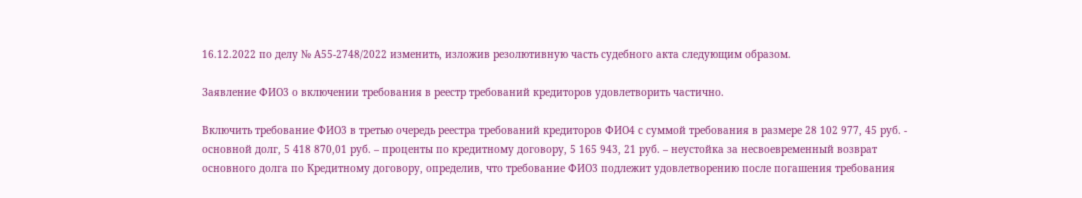16.12.2022 по делу № А55-2748/2022 изменить, изложив резолютивную часть судебного акта следующим образом.

Заявление ФИО3 о включении требования в реестр требований кредиторов удовлетворить частично.

Включить требование ФИО3 в третью очередь реестра требований кредиторов ФИО4 с суммой требования в размере 28 102 977, 45 руб. - основной долг, 5 418 870,01 руб. – проценты по кредитному договору, 5 165 943, 21 руб. – неустойка за несвоевременный возврат основного долга по Кредитному договору, определив, что требование ФИО3 подлежит удовлетворению после погашения требования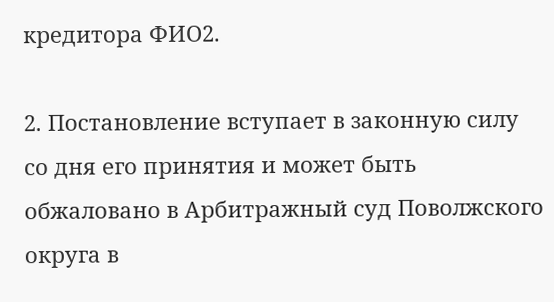кредитора ФИО2.

2. Постановление вступает в законную силу со дня его принятия и может быть обжаловано в Арбитражный суд Поволжского округа в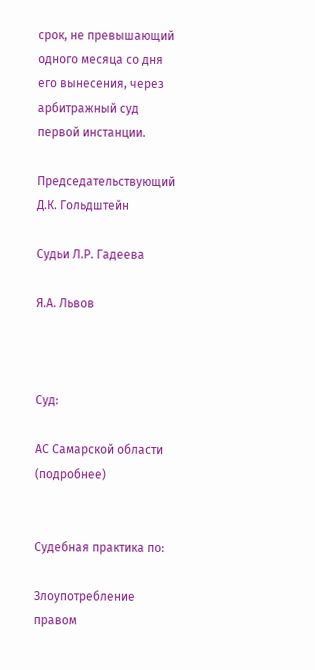срок, не превышающий одного месяца со дня его вынесения, через арбитражный суд первой инстанции.

Председательствующий Д.К. Гольдштейн

Судьи Л.Р. Гадеева

Я.А. Львов



Суд:

АС Самарской области (подробнее)


Судебная практика по:

Злоупотребление правом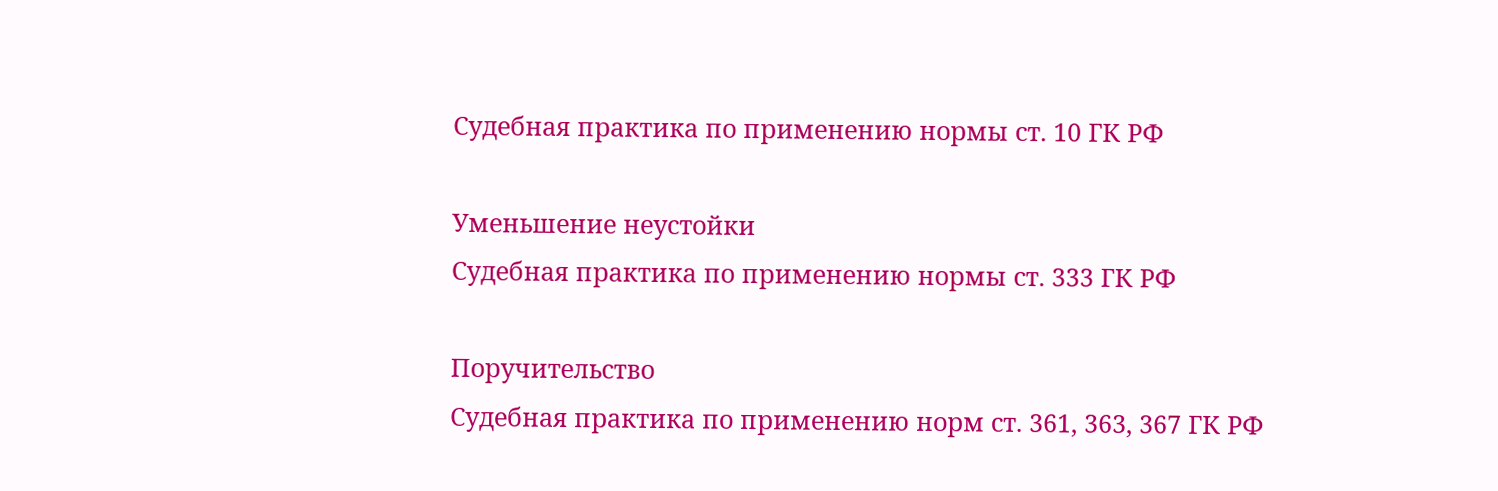Судебная практика по применению нормы ст. 10 ГК РФ

Уменьшение неустойки
Судебная практика по применению нормы ст. 333 ГК РФ

Поручительство
Судебная практика по применению норм ст. 361, 363, 367 ГК РФ